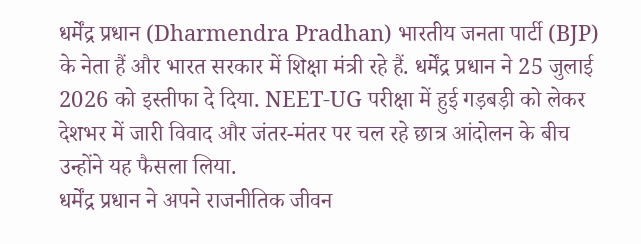धर्मेंद्र प्रधान (Dharmendra Pradhan) भारतीय जनता पार्टी (BJP) के नेता हैं और भारत सरकार में शिक्षा मंत्री रहे हैं. धर्मेंद्र प्रधान ने 25 जुलाई 2026 को इस्तीफा दे दिया. NEET-UG परीक्षा में हुई गड़बड़ी को लेकर देशभर में जारी विवाद और जंतर-मंतर पर चल रहे छात्र आंदोलन के बीच उन्होंने यह फैसला लिया.
धर्मेंद्र प्रधान ने अपने राजनीतिक जीवन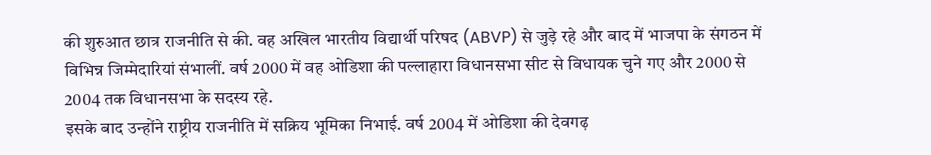की शुरुआत छात्र राजनीति से की. वह अखिल भारतीय विद्यार्थी परिषद (ABVP) से जुड़े रहे और बाद में भाजपा के संगठन में विभिन्न जिम्मेदारियां संभालीं. वर्ष 2000 में वह ओडिशा की पल्लाहारा विधानसभा सीट से विधायक चुने गए और 2000 से 2004 तक विधानसभा के सदस्य रहे.
इसके बाद उन्होंने राष्ट्रीय राजनीति में सक्रिय भूमिका निभाई. वर्ष 2004 में ओडिशा की देवगढ़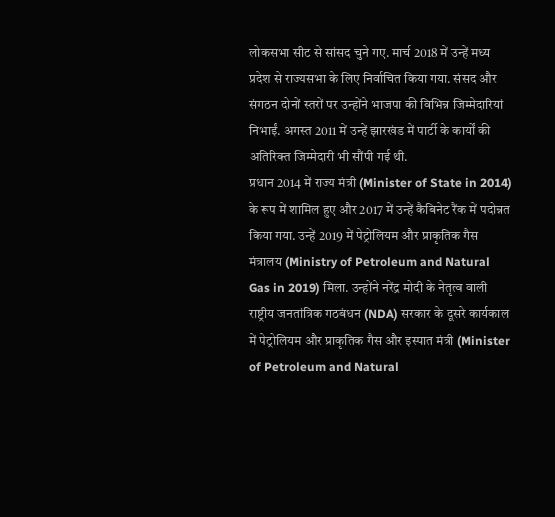लोकसभा सीट से सांसद चुने गए. मार्च 2018 में उन्हें मध्य प्रदेश से राज्यसभा के लिए निर्वाचित किया गया. संसद और संगठन दोनों स्तरों पर उन्होंने भाजपा की विभिन्न जिम्मेदारियां निभाईं. अगस्त 2011 में उन्हें झारखंड में पार्टी के कार्यों की अतिरिक्त जिम्मेदारी भी सौंपी गई थी.
प्रधान 2014 में राज्य मंत्री (Minister of State in 2014) के रूप में शामिल हुए और 2017 में उन्हें कैबिनेट रैंक में पदोन्नत किया गया. उन्हें 2019 में पेट्रोलियम और प्राकृतिक गैस मंत्रालय (Ministry of Petroleum and Natural Gas in 2019) मिला. उन्होंने नरेंद्र मोदी के नेतृत्व वाली राष्ट्रीय जनतांत्रिक गठबंधन (NDA) सरकार के दूसरे कार्यकाल में पेट्रोलियम और प्राकृतिक गैस और इस्पात मंत्री (Minister of Petroleum and Natural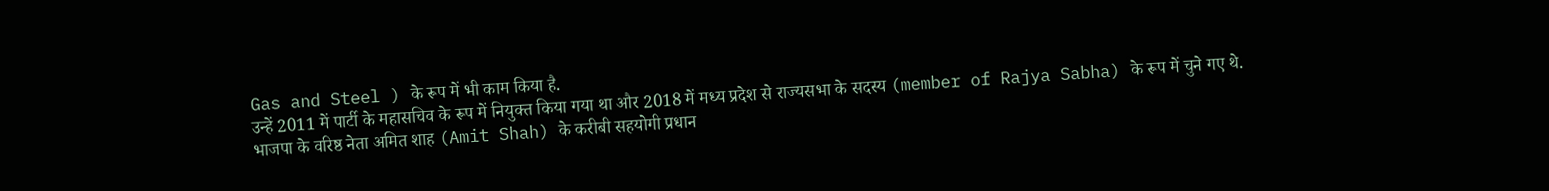Gas and Steel ) के रूप में भी काम किया है.
उन्हें 2011 में पार्टी के महासचिव के रूप में नियुक्त किया गया था और 2018 में मध्य प्रदेश से राज्यसभा के सदस्य (member of Rajya Sabha) के रूप में चुने गए थे. भाजपा के वरिष्ठ नेता अमित शाह (Amit Shah) के करीबी सहयोगी प्रधान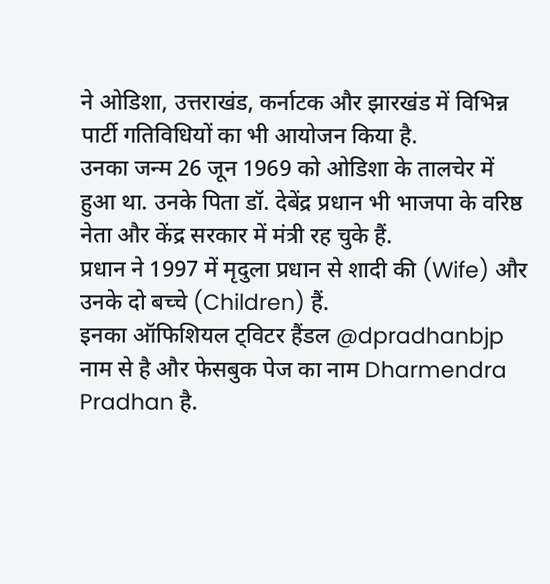ने ओडिशा, उत्तराखंड, कर्नाटक और झारखंड में विभिन्न पार्टी गतिविधियों का भी आयोजन किया है.
उनका जन्म 26 जून 1969 को ओडिशा के तालचेर में हुआ था. उनके पिता डॉ. देबेंद्र प्रधान भी भाजपा के वरिष्ठ नेता और केंद्र सरकार में मंत्री रह चुके हैं.
प्रधान ने 1997 में मृदुला प्रधान से शादी की (Wife) और उनके दो बच्चे (Children) हैं.
इनका ऑफिशियल ट्विटर हैंडल @dpradhanbjp नाम से है और फेसबुक पेज का नाम Dharmendra Pradhan है.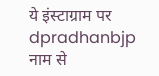ये इंस्टाग्राम पर dpradhanbjp नाम से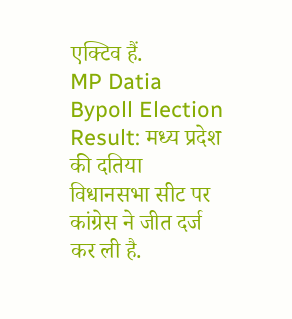एक्टिव हैं.
MP Datia Bypoll Election Result: मध्य प्रदेश की दतिया विधानसभा सीट पर कांग्रेस ने जीत दर्ज कर ली है.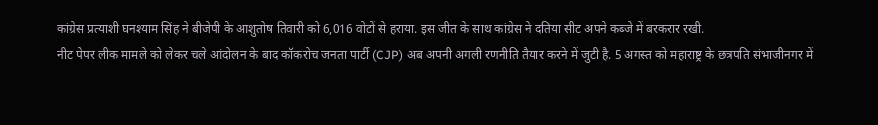कांग्रेस प्रत्याशी घनश्याम सिंह ने बीजेपी के आशुतोष तिवारी को 6,016 वोटों से हराया. इस जीत के साथ कांग्रेस ने दतिया सीट अपने कब्जे में बरकरार रखी.
नीट पेपर लीक मामले को लेकर चले आंदोलन के बाद कॉकरोच जनता पार्टी (CJP) अब अपनी अगली रणनीति तैयार करने में जुटी है. 5 अगस्त को महाराष्ट्र के छत्रपति संभाजीनगर में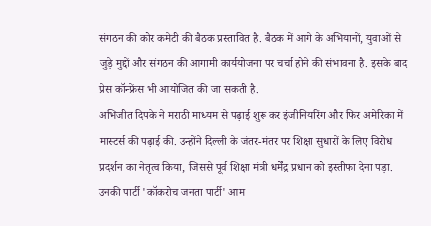संगठन की कोर कमेटी की बैठक प्रस्तावित है. बैठक में आगे के अभियानों, युवाओं से जुड़े मुद्दों और संगठन की आगामी कार्ययोजना पर चर्चा होने की संभावना है. इसके बाद प्रेस कॉन्फ्रेंस भी आयोजित की जा सकती है.
अभिजीत दिपके ने मराठी माध्यम से पढ़ाई शुरू कर इंजीनियरिंग और फिर अमेरिका में मास्टर्स की पढ़ाई की. उन्होंने दिल्ली के जंतर-मंतर पर शिक्षा सुधारों के लिए विरोध प्रदर्शन का नेतृत्व किया, जिससे पूर्व शिक्षा मंत्री धर्मेंद्र प्रधान को इस्तीफा देना पड़ा. उनकी पार्टी 'कॉकरोच जनता पार्टी' आम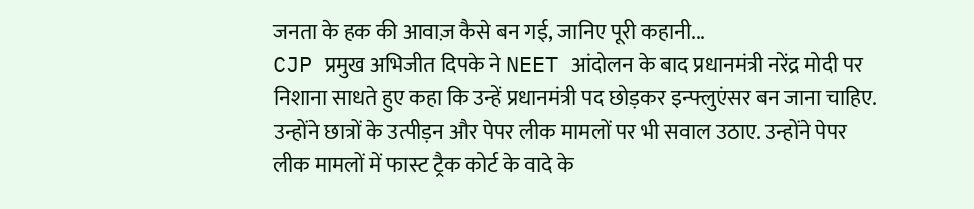जनता के हक की आवाज़ कैसे बन गई, जानिए पूरी कहानी...
CJP प्रमुख अभिजीत दिपके ने NEET आंदोलन के बाद प्रधानमंत्री नरेंद्र मोदी पर निशाना साधते हुए कहा कि उन्हें प्रधानमंत्री पद छोड़कर इन्फ्लुएंसर बन जाना चाहिए. उन्होंने छात्रों के उत्पीड़न और पेपर लीक मामलों पर भी सवाल उठाए. उन्होंने पेपर लीक मामलों में फास्ट ट्रैक कोर्ट के वादे के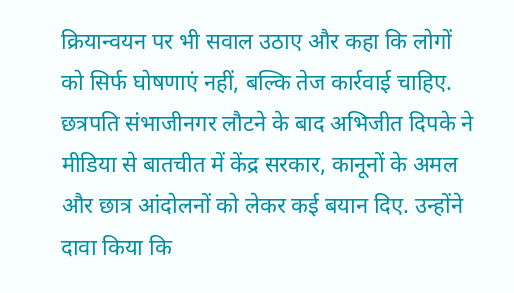क्रियान्वयन पर भी सवाल उठाए और कहा कि लोगों को सिर्फ घोषणाएं नहीं, बल्कि तेज कार्रवाई चाहिए.
छत्रपति संभाजीनगर लौटने के बाद अभिजीत दिपके ने मीडिया से बातचीत में केंद्र सरकार, कानूनों के अमल और छात्र आंदोलनों को लेकर कई बयान दिए. उन्होंने दावा किया कि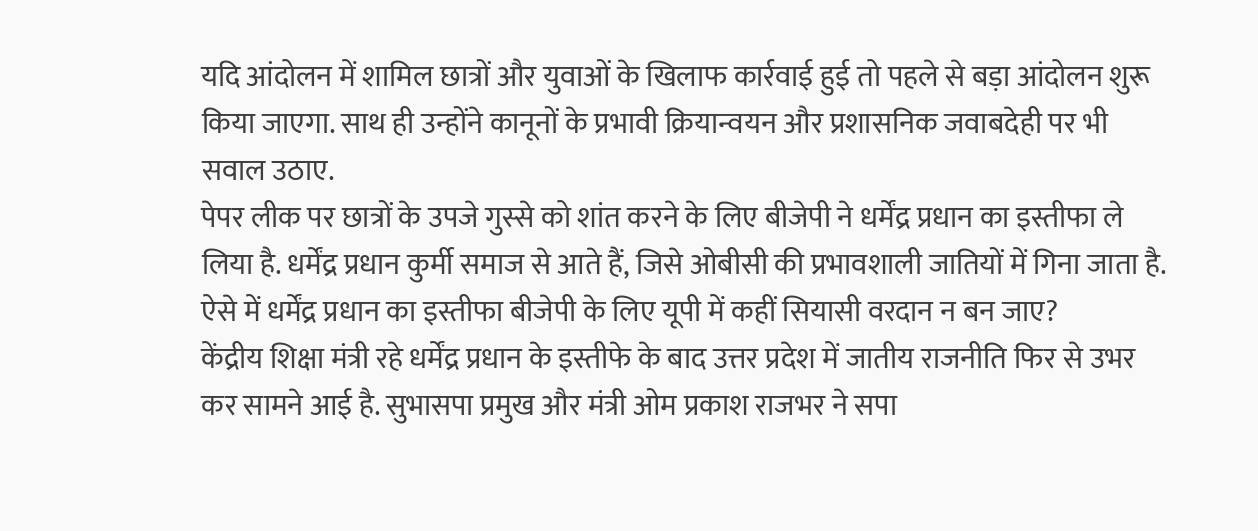यदि आंदोलन में शामिल छात्रों और युवाओं के खिलाफ कार्रवाई हुई तो पहले से बड़ा आंदोलन शुरू किया जाएगा. साथ ही उन्होंने कानूनों के प्रभावी क्रियान्वयन और प्रशासनिक जवाबदेही पर भी सवाल उठाए.
पेपर लीक पर छात्रों के उपजे गुस्से को शांत करने के लिए बीजेपी ने धर्मेंद्र प्रधान का इस्तीफा ले लिया है. धर्मेंद्र प्रधान कुर्मी समाज से आते हैं, जिसे ओबीसी की प्रभावशाली जातियों में गिना जाता है. ऐसे में धर्मेंद्र प्रधान का इस्तीफा बीजेपी के लिए यूपी में कहीं सियासी वरदान न बन जाए?
केंद्रीय शिक्षा मंत्री रहे धर्मेंद्र प्रधान के इस्तीफे के बाद उत्तर प्रदेश में जातीय राजनीति फिर से उभर कर सामने आई है. सुभासपा प्रमुख और मंत्री ओम प्रकाश राजभर ने सपा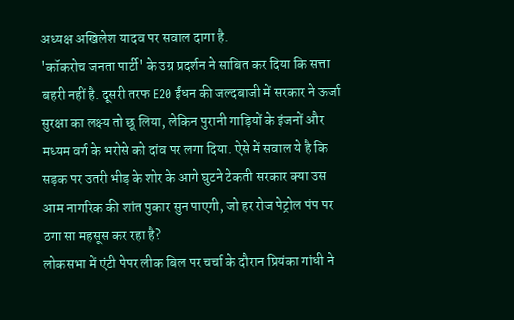अध्यक्ष अखिलेश यादव पर सवाल दागा है.
'कॉकरोच जनता पार्टी' के उग्र प्रदर्शन ने साबित कर दिया कि सत्ता बहरी नहीं है. दूसरी तरफ E20 ईंधन की जल्दबाजी में सरकार ने ऊर्जा सुरक्षा का लक्ष्य तो छू लिया, लेकिन पुरानी गाड़ियों के इंजनों और मध्यम वर्ग के भरोसे को दांव पर लगा दिया. ऐसे में सवाल ये है कि सड़क पर उतरी भीड़ के शोर के आगे घुटने टेकती सरकार क्या उस आम नागरिक की शांत पुकार सुन पाएगी, जो हर रोज पेट्रोल पंप पर ठगा सा महसूस कर रहा है?
लोकसभा में एंटी पेपर लीक बिल पर चर्चा के दौरान प्रियंका गांधी ने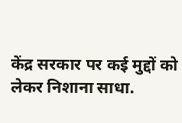केंद्र सरकार पर कई मुद्दों को लेकर निशाना साधा.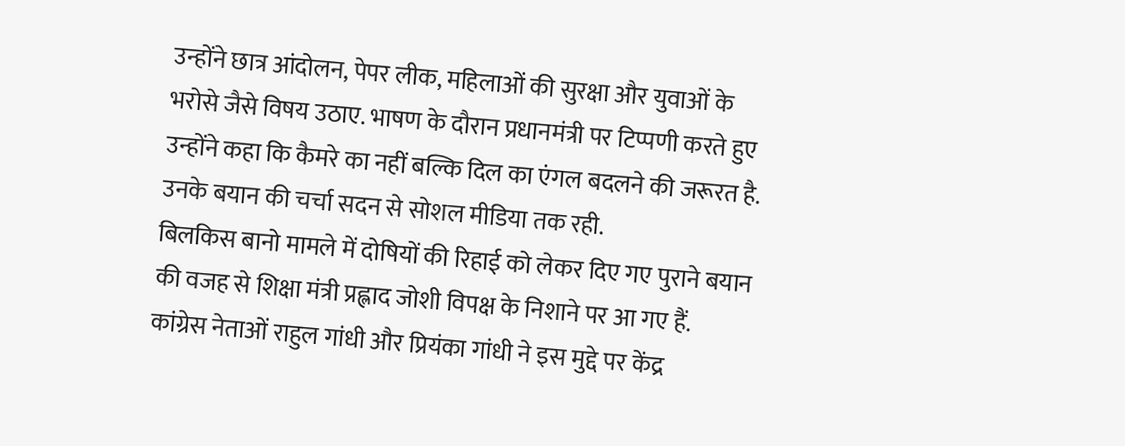उन्होंने छात्र आंदोलन, पेपर लीक, महिलाओं की सुरक्षा और युवाओं के भरोसे जैसे विषय उठाए. भाषण के दौरान प्रधानमंत्री पर टिप्पणी करते हुए उन्होंने कहा कि कैमरे का नहीं बल्कि दिल का एंगल बदलने की जरूरत है. उनके बयान की चर्चा सदन से सोशल मीडिया तक रही.
बिलकिस बानो मामले में दोषियों की रिहाई को लेकर दिए गए पुराने बयान की वजह से शिक्षा मंत्री प्रह्लाद जोशी विपक्ष के निशाने पर आ गए हैं. कांग्रेस नेताओं राहुल गांधी और प्रियंका गांधी ने इस मुद्दे पर केंद्र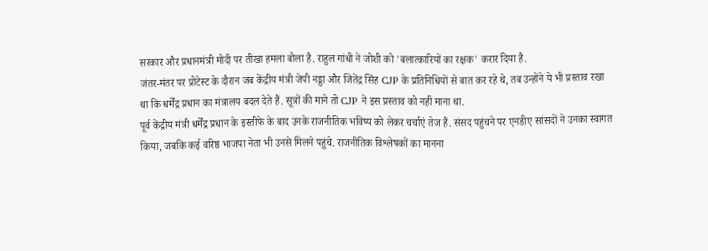सरकार और प्रधानमंत्री मोदी पर तीखा हमला बोला है. राहुल गांधी ने जोशी को 'बलात्कारियों का रक्षक' करार दिया है.
जंतर-मंतर पर प्रोटेस्ट के दौरान जब केंद्रीय मंत्री जेपी नड्डा और जितेंद्र सिंह CJP के प्रतिनिधियों से बात कर रहे थे, तब उन्होंने ये भी प्रस्ताव रखा था कि धर्मेंद्र प्रधान का मंत्रालय बदल देते हैं. सूत्रों की माने तो CJP ने इस प्रस्ताव को नहीं माना था.
पूर्व केंद्रीय मंत्री धर्मेंद्र प्रधान के इस्तीफे के बाद उनके राजनीतिक भविष्य को लेकर चर्चाएं तेज हैं. संसद पहुंचने पर एनडीए सांसदों ने उनका स्वागत किया, जबकि कई वरिष्ठ भाजपा नेता भी उनसे मिलने पहुंचे. राजनीतिक विश्लेषकों का मानना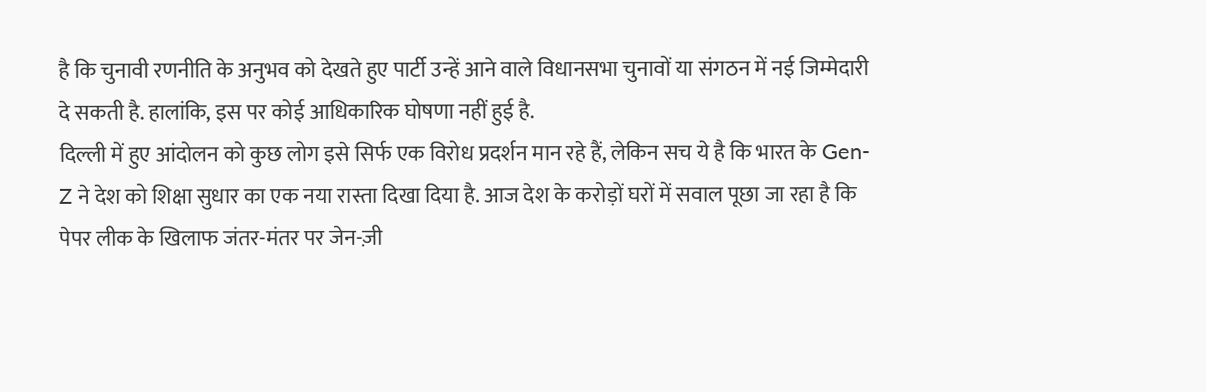है कि चुनावी रणनीति के अनुभव को देखते हुए पार्टी उन्हें आने वाले विधानसभा चुनावों या संगठन में नई जिम्मेदारी दे सकती है. हालांकि, इस पर कोई आधिकारिक घोषणा नहीं हुई है.
दिल्ली में हुए आंदोलन को कुछ लोग इसे सिर्फ एक विरोध प्रदर्शन मान रहे हैं, लेकिन सच ये है कि भारत के Gen-Z ने देश को शिक्षा सुधार का एक नया रास्ता दिखा दिया है. आज देश के करोड़ों घरों में सवाल पूछा जा रहा है कि पेपर लीक के खिलाफ जंतर-मंतर पर जेन-ज़ी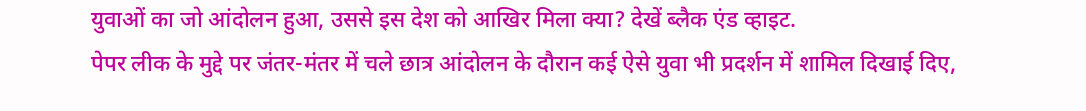युवाओं का जो आंदोलन हुआ, उससे इस देश को आखिर मिला क्या? देखें ब्लैक एंड व्हाइट.
पेपर लीक के मुद्दे पर जंतर-मंतर में चले छात्र आंदोलन के दौरान कई ऐसे युवा भी प्रदर्शन में शामिल दिखाई दिए,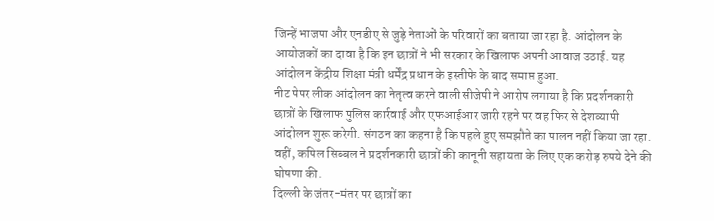जिन्हें भाजपा और एनडीए से जुड़े नेताओं के परिवारों का बताया जा रहा है. आंदोलन के आयोजकों का दावा है कि इन छात्रों ने भी सरकार के खिलाफ अपनी आवाज उठाई. यह आंदोलन केंद्रीय शिक्षा मंत्री धर्मेंद्र प्रधान के इस्तीफे के बाद समाप्त हुआ.
नीट पेपर लीक आंदोलन का नेतृत्व करने वाली सीजेपी ने आरोप लगाया है कि प्रदर्शनकारी छात्रों के खिलाफ पुलिस कार्रवाई और एफआईआर जारी रहने पर वह फिर से देशव्यापी आंदोलन शुरू करेगी. संगठन का कहना है कि पहले हुए समझौते का पालन नहीं किया जा रहा. वहीं, कपिल सिब्बल ने प्रदर्शनकारी छात्रों की कानूनी सहायता के लिए एक करोड़ रुपये देने की घोषणा की.
दिल्ली के जंतर-मंतर पर छात्रों का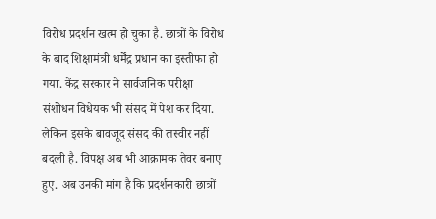विरोध प्रदर्शन खत्म हो चुका है. छात्रों के विरोध के बाद शिक्षामंत्री धर्मेंद्र प्रधान का इस्तीफा हो गया. केंद्र सरकार ने सार्वजनिक परीक्षा संशोधन विधेयक भी संसद में पेश कर दिया. लेकिन इसके बावजूद संसद की तस्वीर नहीं बदली है. विपक्ष अब भी आक्रामक तेवर बनाए हुए. अब उनकी मांग है कि प्रदर्शनकारी छात्रों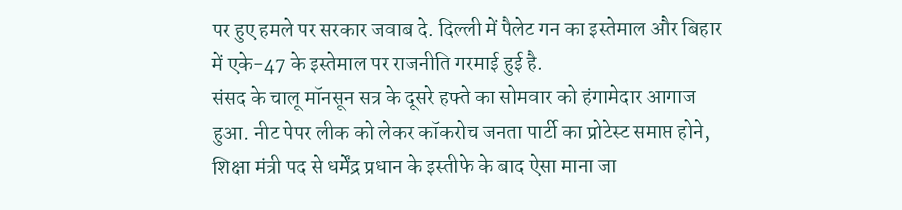पर हुए हमले पर सरकार जवाब दे. दिल्ली में पैलेट गन का इस्तेमाल और बिहार में एके-47 के इस्तेमाल पर राजनीति गरमाई हुई है.
संसद के चालू मॉनसून सत्र के दूसरे हफ्ते का सोमवार को हंगामेदार आगाज हुआ. नीट पेपर लीक को लेकर कॉकरोच जनता पार्टी का प्रोटेस्ट समाप्त होने, शिक्षा मंत्री पद से धर्मेंद्र प्रधान के इस्तीफे के बाद ऐसा माना जा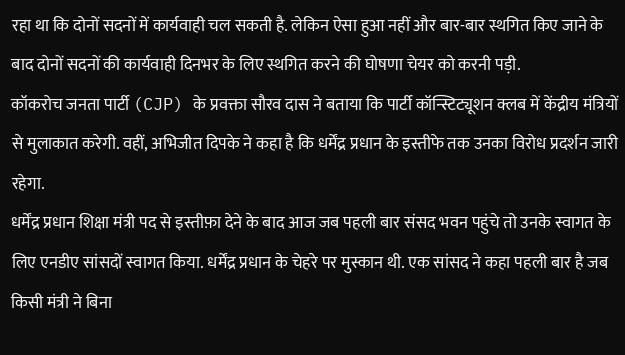रहा था कि दोनों सदनों में कार्यवाही चल सकती है. लेकिन ऐसा हुआ नहीं और बार-बार स्थगित किए जाने के बाद दोनों सदनों की कार्यवाही दिनभर के लिए स्थगित करने की घोषणा चेयर को करनी पड़ी.
कॉकरोच जनता पार्टी (CJP) के प्रवक्ता सौरव दास ने बताया कि पार्टी कॉन्स्टिट्यूशन क्लब में केंद्रीय मंत्रियों से मुलाकात करेगी. वहीं, अभिजीत दिपके ने कहा है कि धर्मेंद्र प्रधान के इस्तीफे तक उनका विरोध प्रदर्शन जारी रहेगा.
धर्मेंद्र प्रधान शिक्षा मंत्री पद से इस्तीफ़ा देने के बाद आज जब पहली बार संसद भवन पहुंचे तो उनके स्वागत के लिए एनडीए सांसदों स्वागत किया. धर्मेंद्र प्रधान के चेहरे पर मुस्कान थी. एक सांसद ने कहा पहली बार है जब किसी मंत्री ने बिना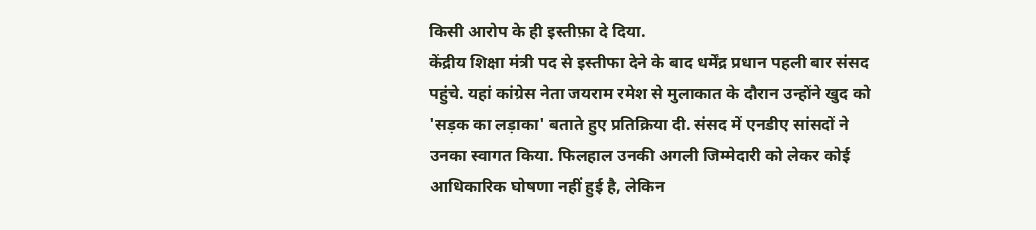किसी आरोप के ही इस्तीफ़ा दे दिया.
केंद्रीय शिक्षा मंत्री पद से इस्तीफा देने के बाद धर्मेंद्र प्रधान पहली बार संसद पहुंचे. यहां कांग्रेस नेता जयराम रमेश से मुलाकात के दौरान उन्होंने खुद को 'सड़क का लड़ाका' बताते हुए प्रतिक्रिया दी. संसद में एनडीए सांसदों ने उनका स्वागत किया. फिलहाल उनकी अगली जिम्मेदारी को लेकर कोई आधिकारिक घोषणा नहीं हुई है, लेकिन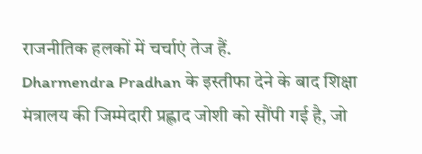राजनीतिक हलकों में चर्चाएं तेज हैं.
Dharmendra Pradhan के इस्तीफा देने के बाद शिक्षा मंत्रालय की जिम्मेदारी प्रह्लाद जोशी को सौंपी गई है, जो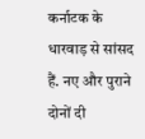कर्नाटक के धारवाड़ से सांसद हैं. नए और पुराने दोनों दी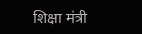शिक्षा मंत्री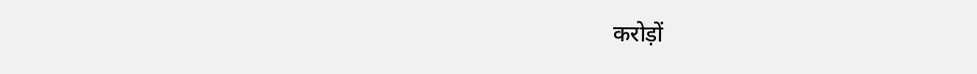करोड़ों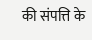की संपत्ति के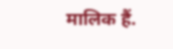मालिक हैं.